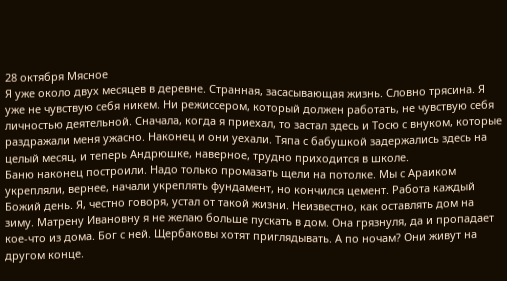28 октября Мясное
Я уже около двух месяцев в деревне. Странная, засасывающая жизнь. Словно трясина. Я уже не чувствую себя никем. Ни режиссером, который должен работать, не чувствую себя личностью деятельной. Сначала, когда я приехал, то застал здесь и Тосю с внуком, которые раздражали меня ужасно. Наконец и они уехали. Тяпа с бабушкой задержались здесь на целый месяц, и теперь Андрюшке, наверное, трудно приходится в школе.
Баню наконец построили. Надо только промазать щели на потолке. Мы с Араиком укрепляли, вернее, начали укреплять фундамент, но кончился цемент. Работа каждый Божий день. Я, честно говоря, устал от такой жизни. Неизвестно, как оставлять дом на зиму. Матрену Ивановну я не желаю больше пускать в дом. Она грязнуля, да и пропадает кое-что из дома. Бог с ней. Щербаковы хотят приглядывать. А по ночам? Они живут на другом конце.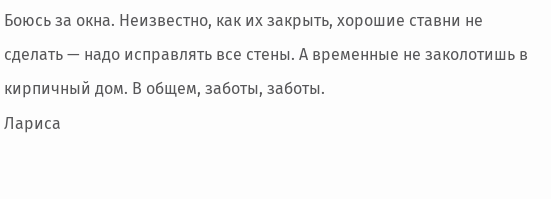Боюсь за окна. Неизвестно, как их закрыть, хорошие ставни не сделать — надо исправлять все стены. А временные не заколотишь в кирпичный дом. В общем, заботы, заботы.
Лариса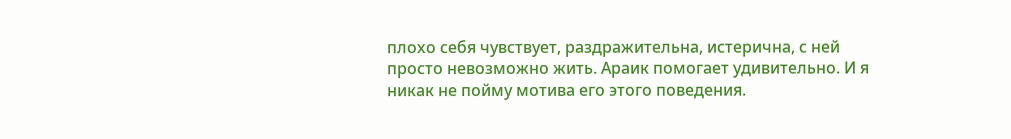плохо себя чувствует, раздражительна, истерична, с ней просто невозможно жить. Араик помогает удивительно. И я никак не пойму мотива его этого поведения.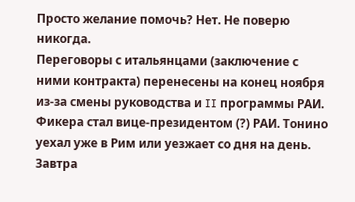Просто желание помочь? Нет. Не поверю никогда.
Переговоры с итальянцами (заключение с ними контракта) перенесены на конец ноября из-за смены руководства и II программы РАИ. Фикера стал вице-президентом (?) РАИ. Тонино уехал уже в Рим или уезжает со дня на день.
Завтра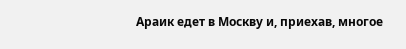Араик едет в Москву и, приехав, многое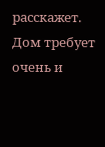расскажет.
Дом требует очень и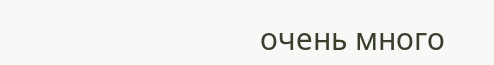очень много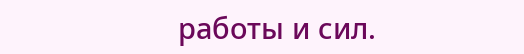работы и сил.